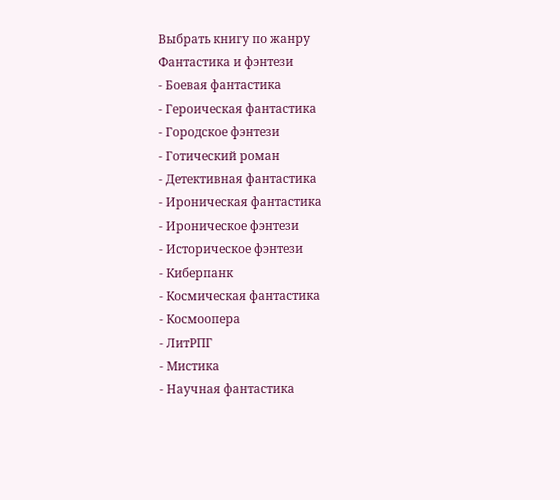Выбрать книгу по жанру
Фантастика и фэнтези
- Боевая фантастика
- Героическая фантастика
- Городское фэнтези
- Готический роман
- Детективная фантастика
- Ироническая фантастика
- Ироническое фэнтези
- Историческое фэнтези
- Киберпанк
- Космическая фантастика
- Космоопера
- ЛитРПГ
- Мистика
- Научная фантастика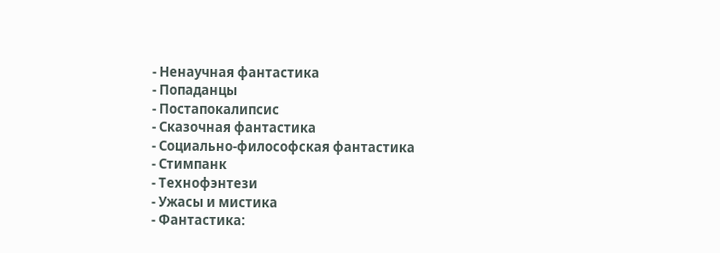- Ненаучная фантастика
- Попаданцы
- Постапокалипсис
- Сказочная фантастика
- Социально-философская фантастика
- Стимпанк
- Технофэнтези
- Ужасы и мистика
- Фантастика: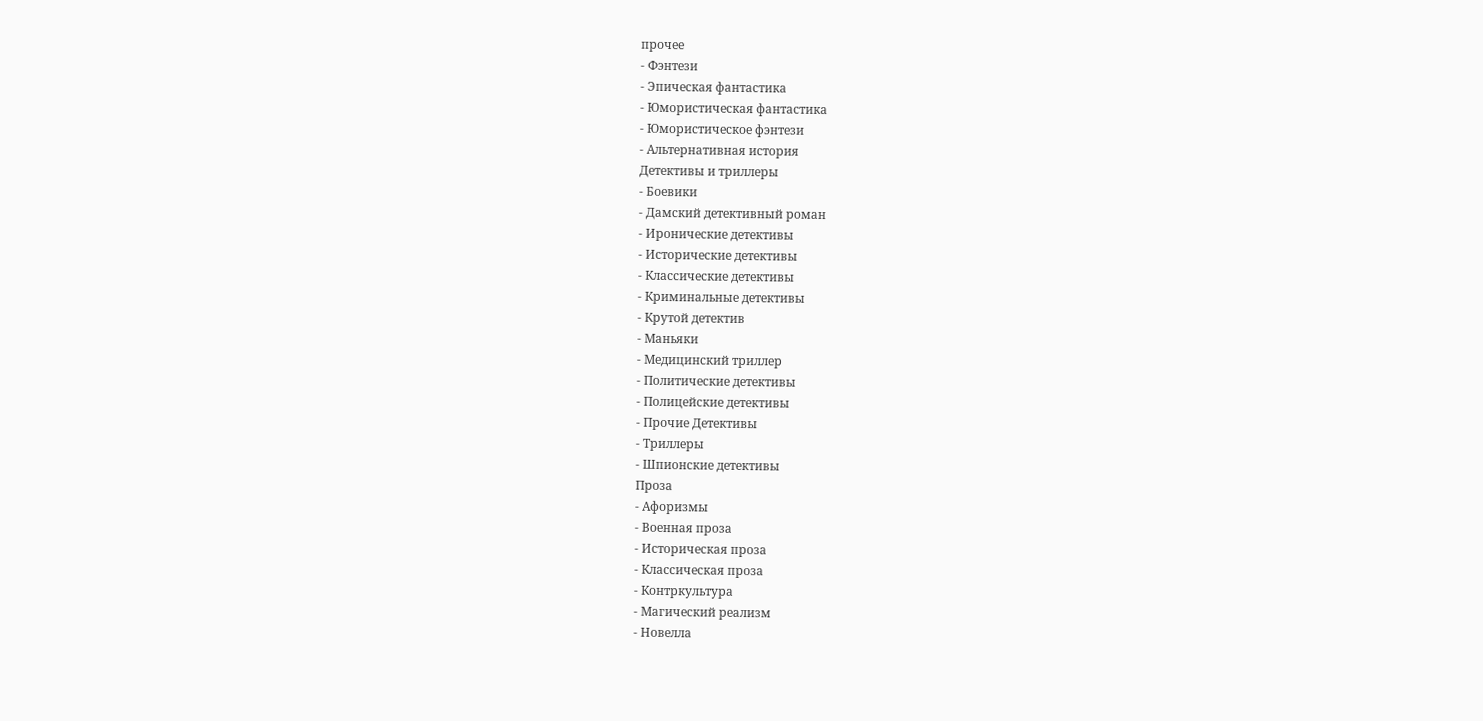прочее
- Фэнтези
- Эпическая фантастика
- Юмористическая фантастика
- Юмористическое фэнтези
- Альтернативная история
Детективы и триллеры
- Боевики
- Дамский детективный роман
- Иронические детективы
- Исторические детективы
- Классические детективы
- Криминальные детективы
- Крутой детектив
- Маньяки
- Медицинский триллер
- Политические детективы
- Полицейские детективы
- Прочие Детективы
- Триллеры
- Шпионские детективы
Проза
- Афоризмы
- Военная проза
- Историческая проза
- Классическая проза
- Контркультура
- Магический реализм
- Новелла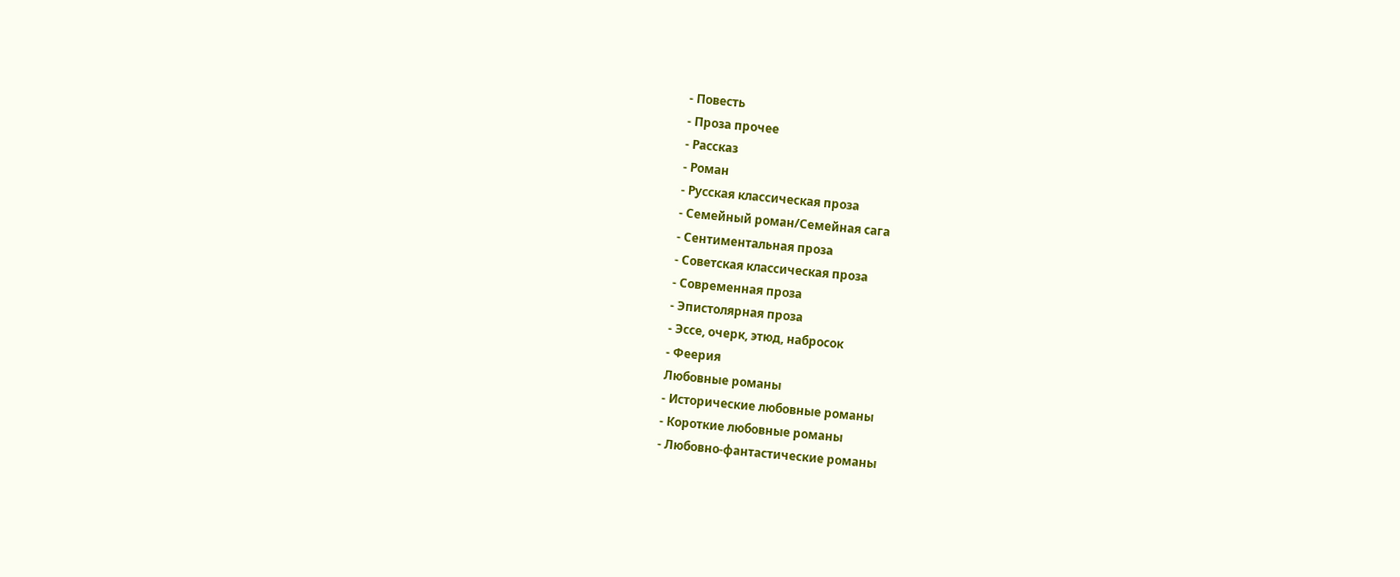- Повесть
- Проза прочее
- Рассказ
- Роман
- Русская классическая проза
- Семейный роман/Семейная сага
- Сентиментальная проза
- Советская классическая проза
- Современная проза
- Эпистолярная проза
- Эссе, очерк, этюд, набросок
- Феерия
Любовные романы
- Исторические любовные романы
- Короткие любовные романы
- Любовно-фантастические романы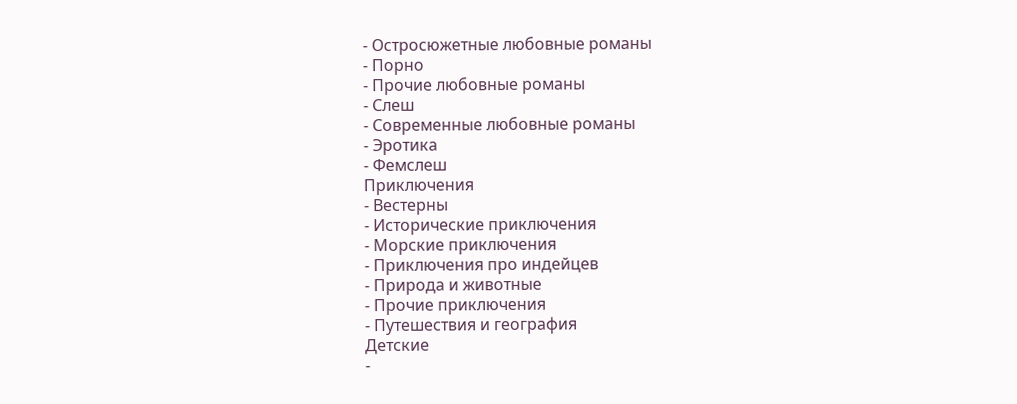- Остросюжетные любовные романы
- Порно
- Прочие любовные романы
- Слеш
- Современные любовные романы
- Эротика
- Фемслеш
Приключения
- Вестерны
- Исторические приключения
- Морские приключения
- Приключения про индейцев
- Природа и животные
- Прочие приключения
- Путешествия и география
Детские
-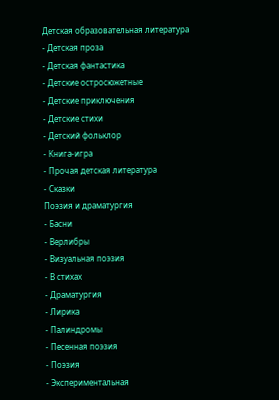Детская образовательная литература
- Детская проза
- Детская фантастика
- Детские остросюжетные
- Детские приключения
- Детские стихи
- Детский фольклор
- Книга-игра
- Прочая детская литература
- Сказки
Поэзия и драматургия
- Басни
- Верлибры
- Визуальная поэзия
- В стихах
- Драматургия
- Лирика
- Палиндромы
- Песенная поэзия
- Поэзия
- Экспериментальная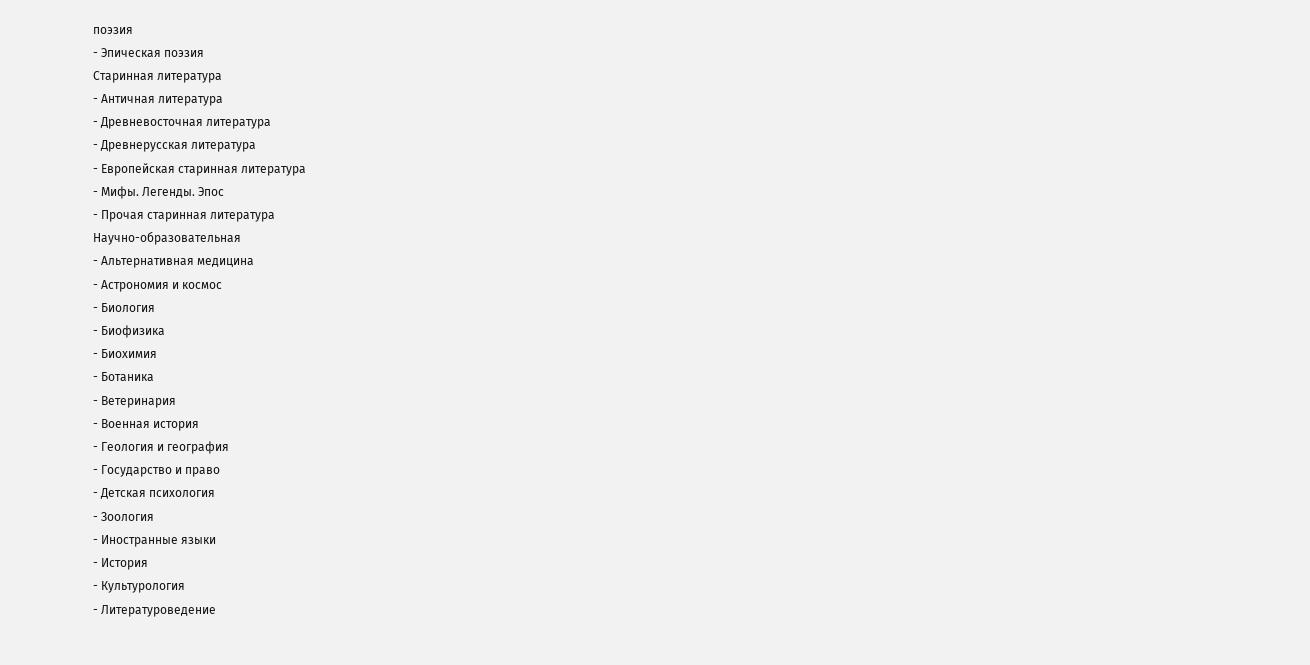поэзия
- Эпическая поэзия
Старинная литература
- Античная литература
- Древневосточная литература
- Древнерусская литература
- Европейская старинная литература
- Мифы. Легенды. Эпос
- Прочая старинная литература
Научно-образовательная
- Альтернативная медицина
- Астрономия и космос
- Биология
- Биофизика
- Биохимия
- Ботаника
- Ветеринария
- Военная история
- Геология и география
- Государство и право
- Детская психология
- Зоология
- Иностранные языки
- История
- Культурология
- Литературоведение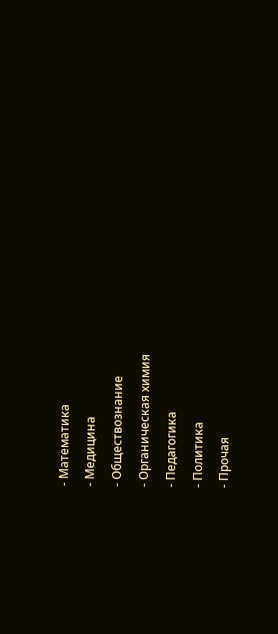- Математика
- Медицина
- Обществознание
- Органическая химия
- Педагогика
- Политика
- Прочая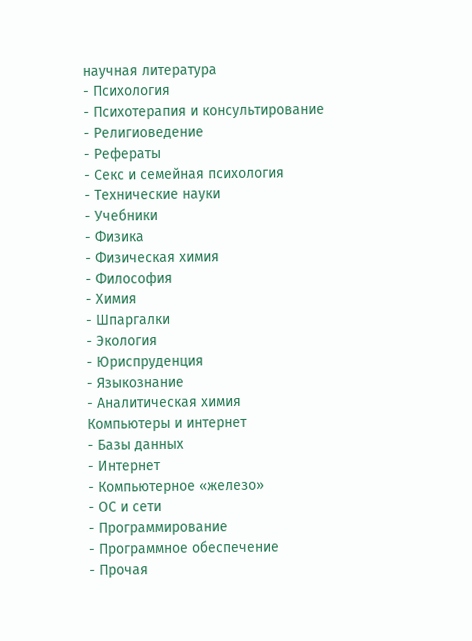научная литература
- Психология
- Психотерапия и консультирование
- Религиоведение
- Рефераты
- Секс и семейная психология
- Технические науки
- Учебники
- Физика
- Физическая химия
- Философия
- Химия
- Шпаргалки
- Экология
- Юриспруденция
- Языкознание
- Аналитическая химия
Компьютеры и интернет
- Базы данных
- Интернет
- Компьютерное «железо»
- ОС и сети
- Программирование
- Программное обеспечение
- Прочая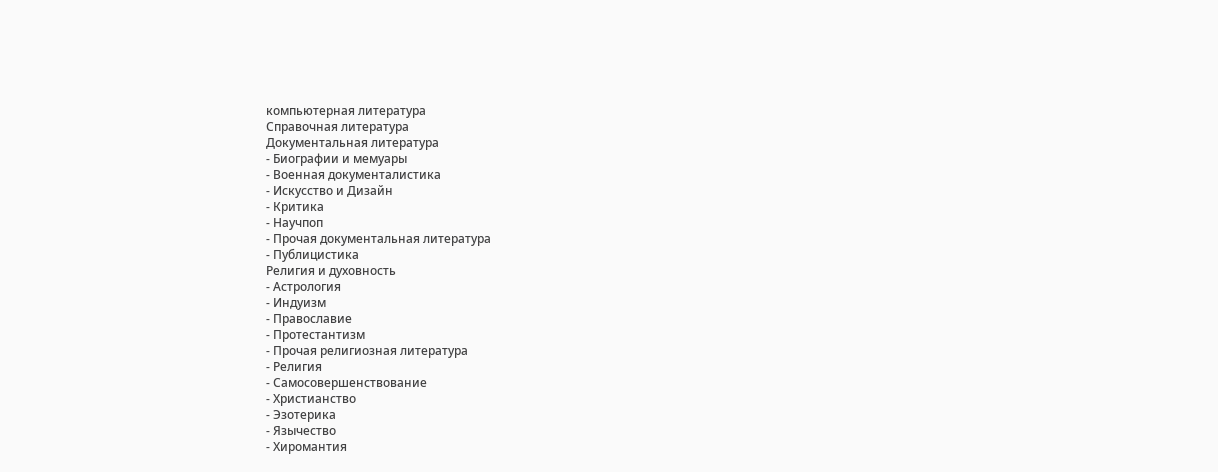компьютерная литература
Справочная литература
Документальная литература
- Биографии и мемуары
- Военная документалистика
- Искусство и Дизайн
- Критика
- Научпоп
- Прочая документальная литература
- Публицистика
Религия и духовность
- Астрология
- Индуизм
- Православие
- Протестантизм
- Прочая религиозная литература
- Религия
- Самосовершенствование
- Христианство
- Эзотерика
- Язычество
- Хиромантия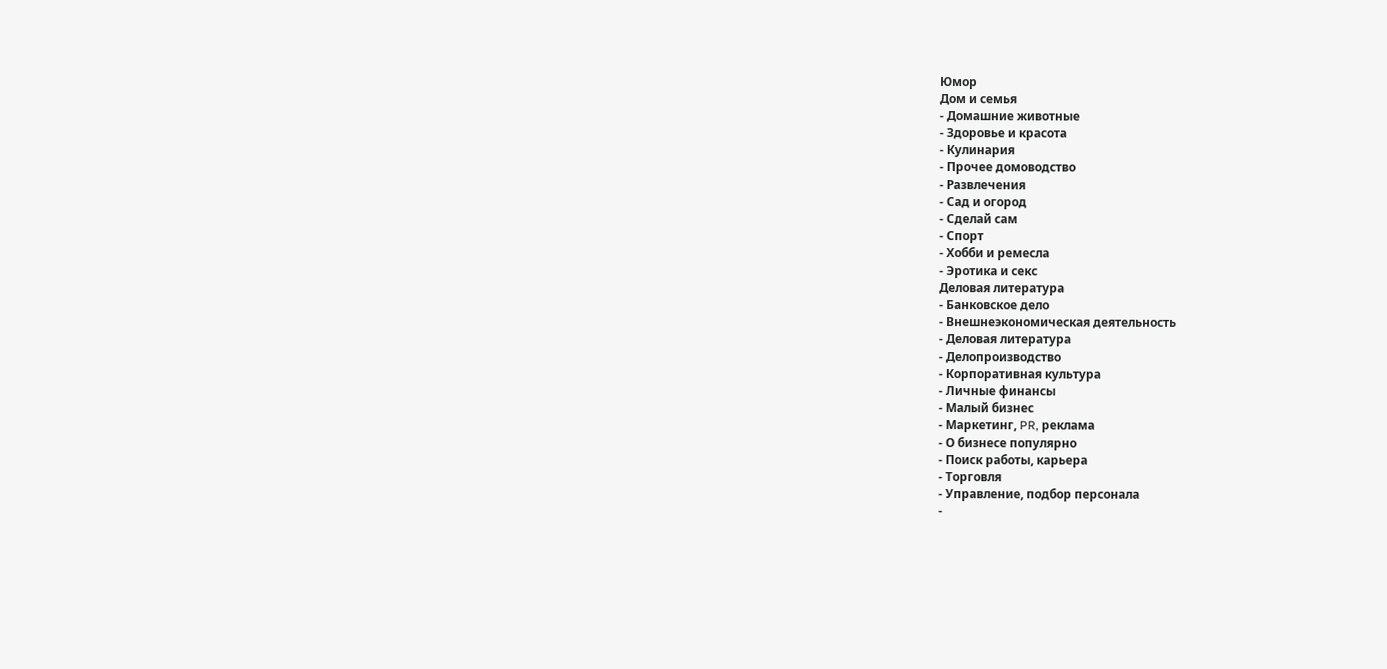Юмор
Дом и семья
- Домашние животные
- Здоровье и красота
- Кулинария
- Прочее домоводство
- Развлечения
- Сад и огород
- Сделай сам
- Спорт
- Хобби и ремесла
- Эротика и секс
Деловая литература
- Банковское дело
- Внешнеэкономическая деятельность
- Деловая литература
- Делопроизводство
- Корпоративная культура
- Личные финансы
- Малый бизнес
- Маркетинг, PR, реклама
- О бизнесе популярно
- Поиск работы, карьера
- Торговля
- Управление, подбор персонала
-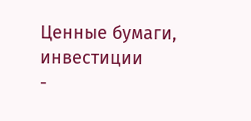Ценные бумаги, инвестиции
-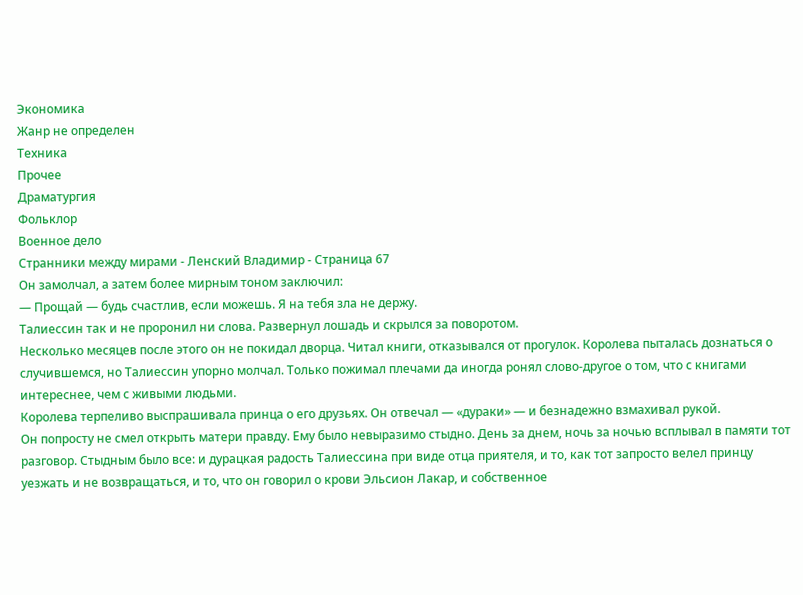Экономика
Жанр не определен
Техника
Прочее
Драматургия
Фольклор
Военное дело
Странники между мирами - Ленский Владимир - Страница 67
Он замолчал, а затем более мирным тоном заключил:
— Прощай — будь счастлив, если можешь. Я на тебя зла не держу.
Талиессин так и не проронил ни слова. Развернул лошадь и скрылся за поворотом.
Несколько месяцев после этого он не покидал дворца. Читал книги, отказывался от прогулок. Королева пыталась дознаться о случившемся, но Талиессин упорно молчал. Только пожимал плечами да иногда ронял слово-другое о том, что с книгами интереснее, чем с живыми людьми.
Королева терпеливо выспрашивала принца о его друзьях. Он отвечал — «дураки» — и безнадежно взмахивал рукой.
Он попросту не смел открыть матери правду. Ему было невыразимо стыдно. День за днем, ночь за ночью всплывал в памяти тот разговор. Стыдным было все: и дурацкая радость Талиессина при виде отца приятеля, и то, как тот запросто велел принцу уезжать и не возвращаться, и то, что он говорил о крови Эльсион Лакар, и собственное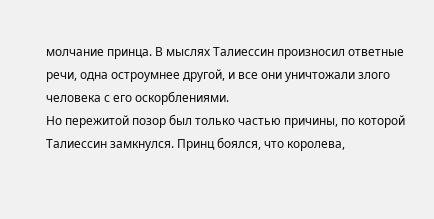молчание принца. В мыслях Талиессин произносил ответные речи, одна остроумнее другой, и все они уничтожали злого человека с его оскорблениями.
Но пережитой позор был только частью причины, по которой Талиессин замкнулся. Принц боялся, что королева,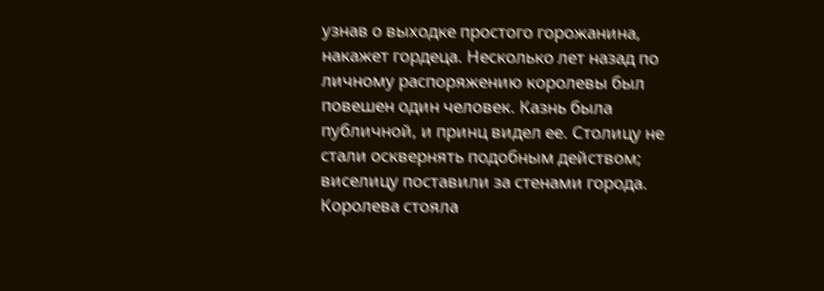узнав о выходке простого горожанина, накажет гордеца. Несколько лет назад по личному распоряжению королевы был повешен один человек. Казнь была публичной, и принц видел ее. Столицу не стали осквернять подобным действом; виселицу поставили за стенами города. Королева стояла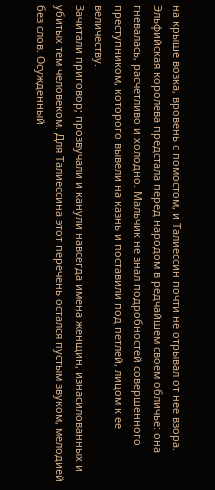на крыше возка, вровень с помостом, и Талиессин почти не отрывал от нее взора. Эльфийская королева предстала перед народом в редчайшем своем обличье: она гневалась, расчетливо и холодно. Мальчик не знал подробностей совершенного преступником, которого вывели на казнь и поставили под петлей, лицом к ее величеству.
Зачитали приговор; прозвучали и канули навсегда имена женщин, изнасилованных и убитых тем человеком. Для Талиессина этот перечень остался пустым звуком, мелодией без слов. Осужденный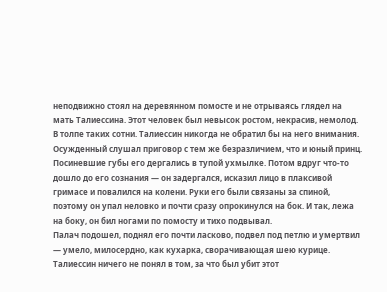неподвижно стоял на деревянном помосте и не отрываясь глядел на мать Талиессина. Этот человек был невысок ростом, некрасив, немолод. В толпе таких сотни. Талиессин никогда не обратил бы на него внимания. Осужденный слушал приговор с тем же безразличием, что и юный принц. Посиневшие губы его дергались в тупой ухмылке. Потом вдруг что-то дошло до его сознания — он задергался, исказил лицо в плаксивой гримасе и повалился на колени. Руки его были связаны за спиной, поэтому он упал неловко и почти сразу опрокинулся на бок. И так, лежа на боку, он бил ногами по помосту и тихо подвывал.
Палач подошел, поднял его почти ласково, подвел под петлю и умертвил — умело, милосердно, как кухарка, сворачивающая шею курице.
Талиессин ничего не понял в том, за что был убит этот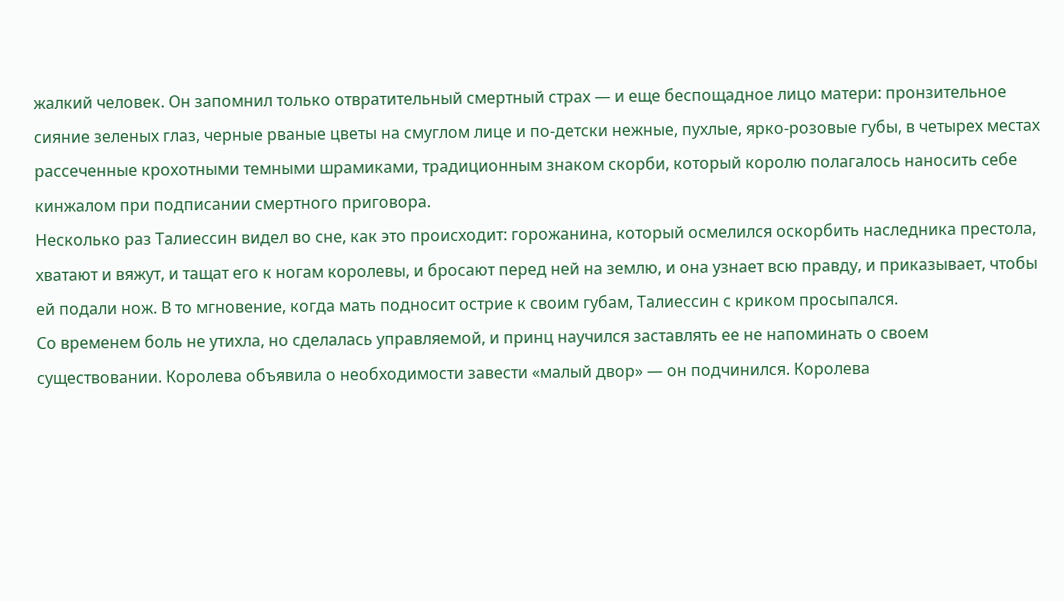жалкий человек. Он запомнил только отвратительный смертный страх — и еще беспощадное лицо матери: пронзительное сияние зеленых глаз, черные рваные цветы на смуглом лице и по-детски нежные, пухлые, ярко-розовые губы, в четырех местах рассеченные крохотными темными шрамиками, традиционным знаком скорби, который королю полагалось наносить себе кинжалом при подписании смертного приговора.
Несколько раз Талиессин видел во сне, как это происходит: горожанина, который осмелился оскорбить наследника престола, хватают и вяжут, и тащат его к ногам королевы, и бросают перед ней на землю, и она узнает всю правду, и приказывает, чтобы ей подали нож. В то мгновение, когда мать подносит острие к своим губам, Талиессин с криком просыпался.
Со временем боль не утихла, но сделалась управляемой, и принц научился заставлять ее не напоминать о своем существовании. Королева объявила о необходимости завести «малый двор» — он подчинился. Королева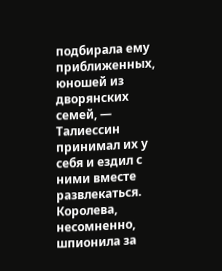подбирала ему приближенных, юношей из дворянских семей, — Талиессин принимал их у себя и ездил с ними вместе развлекаться. Королева, несомненно, шпионила за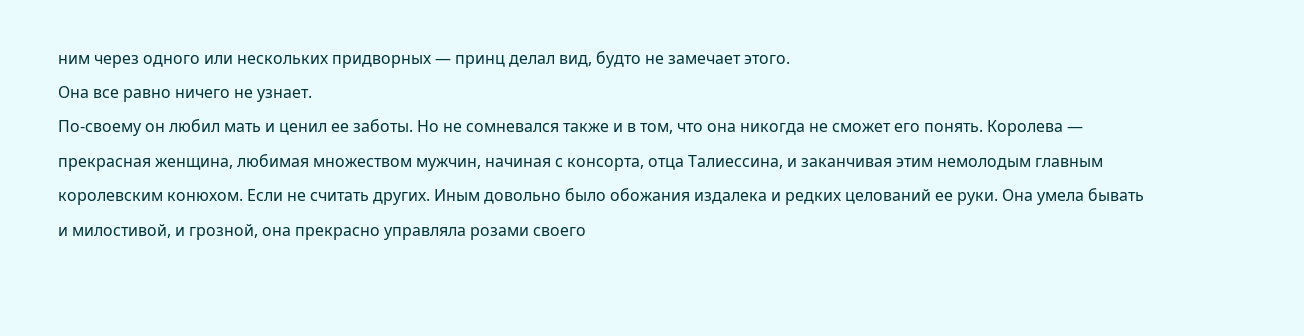ним через одного или нескольких придворных — принц делал вид, будто не замечает этого.
Она все равно ничего не узнает.
По-своему он любил мать и ценил ее заботы. Но не сомневался также и в том, что она никогда не сможет его понять. Королева — прекрасная женщина, любимая множеством мужчин, начиная с консорта, отца Талиессина, и заканчивая этим немолодым главным королевским конюхом. Если не считать других. Иным довольно было обожания издалека и редких целований ее руки. Она умела бывать и милостивой, и грозной, она прекрасно управляла розами своего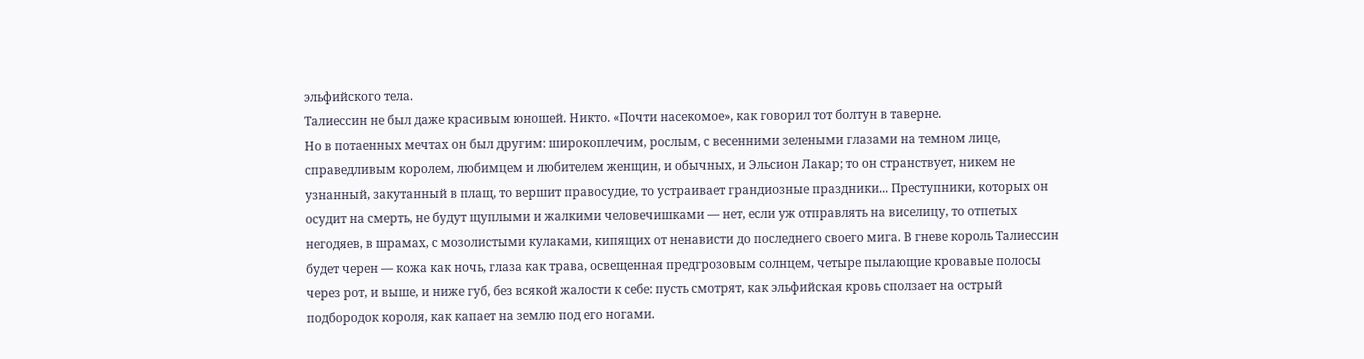эльфийского тела.
Талиессин не был даже красивым юношей. Никто. «Почти насекомое», как говорил тот болтун в таверне.
Но в потаенных мечтах он был другим: широкоплечим, рослым, с весенними зелеными глазами на темном лице, справедливым королем, любимцем и любителем женщин, и обычных, и Эльсион Лакар; то он странствует, никем не узнанный, закутанный в плащ, то вершит правосудие, то устраивает грандиозные праздники... Преступники, которых он осудит на смерть, не будут щуплыми и жалкими человечишками — нет, если уж отправлять на виселицу, то отпетых негодяев, в шрамах, с мозолистыми кулаками, кипящих от ненависти до последнего своего мига. В гневе король Талиессин будет черен — кожа как ночь, глаза как трава, освещенная предгрозовым солнцем, четыре пылающие кровавые полосы через рот, и выше, и ниже губ, без всякой жалости к себе: пусть смотрят, как эльфийская кровь сползает на острый подбородок короля, как капает на землю под его ногами.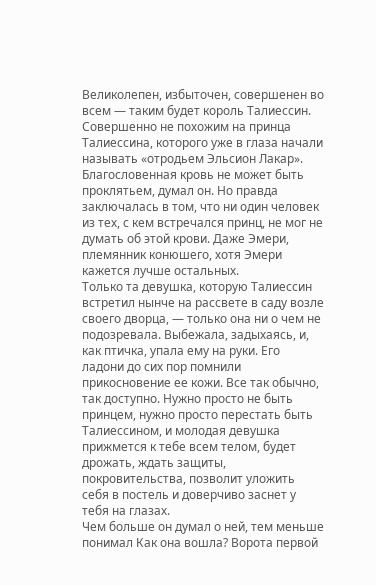Великолепен, избыточен, совершенен во всем — таким будет король Талиессин.
Совершенно не похожим на принца Талиессина, которого уже в глаза начали называть «отродьем Эльсион Лакар».
Благословенная кровь не может быть проклятьем, думал он. Но правда заключалась в том, что ни один человек из тех, с кем встречался принц, не мог не думать об этой крови. Даже Эмери, племянник конюшего, хотя Эмери кажется лучше остальных.
Только та девушка, которую Талиессин встретил нынче на рассвете в саду возле своего дворца, — только она ни о чем не подозревала. Выбежала, задыхаясь, и, как птичка, упала ему на руки. Его ладони до сих пор помнили прикосновение ее кожи. Все так обычно, так доступно. Нужно просто не быть принцем, нужно просто перестать быть Талиессином, и молодая девушка прижмется к тебе всем телом, будет дрожать, ждать защиты, покровительства, позволит уложить себя в постель и доверчиво заснет у тебя на глазах.
Чем больше он думал о ней, тем меньше понимал Как она вошла? Ворота первой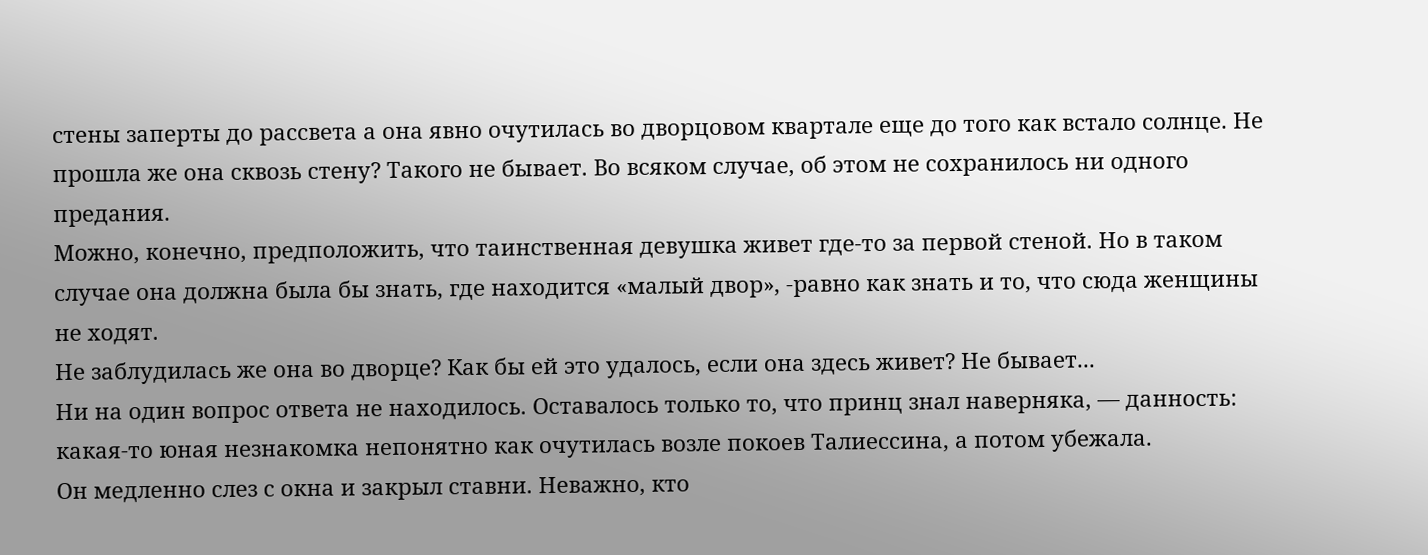стены заперты до рассвета а она явно очутилась во дворцовом квартале еще до того как встало солнце. Не прошла же она сквозь стену? Такого не бывает. Во всяком случае, об этом не сохранилось ни одного предания.
Можно, конечно, предположить, что таинственная девушка живет где-то за первой стеной. Но в таком случае она должна была бы знать, где находится «малый двор», -равно как знать и то, что сюда женщины не ходят.
Не заблудилась же она во дворце? Как бы ей это удалось, если она здесь живет? Не бывает...
Ни на один вопрос ответа не находилось. Оставалось только то, что принц знал наверняка, — данность: какая-то юная незнакомка непонятно как очутилась возле покоев Талиессина, а потом убежала.
Он медленно слез с окна и закрыл ставни. Неважно, кто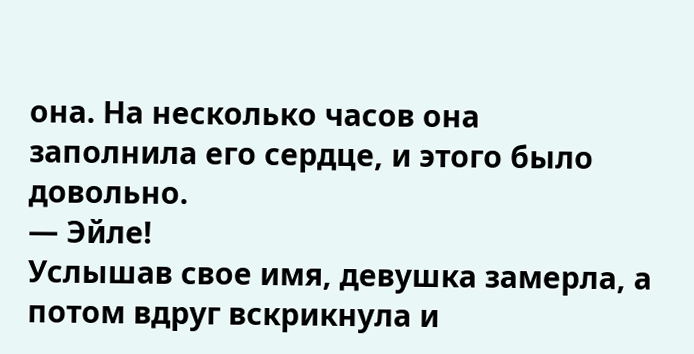она. На несколько часов она заполнила его сердце, и этого было довольно.
— Эйле!
Услышав свое имя, девушка замерла, а потом вдруг вскрикнула и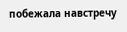побежала навстречу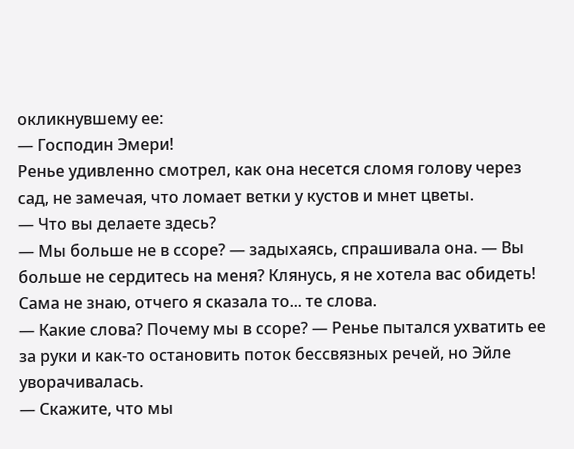окликнувшему ее:
— Господин Эмери!
Ренье удивленно смотрел, как она несется сломя голову через сад, не замечая, что ломает ветки у кустов и мнет цветы.
— Что вы делаете здесь?
— Мы больше не в ссоре? — задыхаясь, спрашивала она. — Вы больше не сердитесь на меня? Клянусь, я не хотела вас обидеть! Сама не знаю, отчего я сказала то... те слова.
— Какие слова? Почему мы в ссоре? — Ренье пытался ухватить ее за руки и как-то остановить поток бессвязных речей, но Эйле уворачивалась.
— Скажите, что мы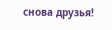снова друзья!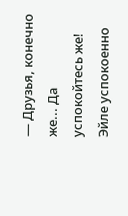— Друзья, конечно же... Да успокойтесь же!
Эйле успокоенно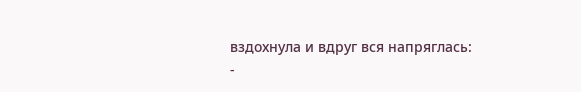вздохнула и вдруг вся напряглась:
-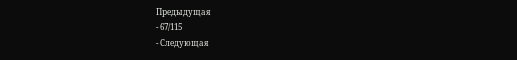Предыдущая
- 67/115
- Следующая